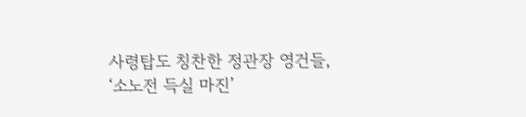사령탑도 칭찬한 정관장 영건들, ‘소노전 득실 마진’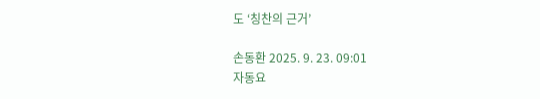도 ‘칭찬의 근거’

손동환 2025. 9. 23. 09:01
자동요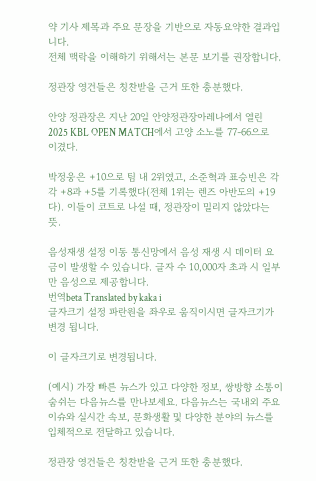약 기사 제목과 주요 문장을 기반으로 자동요약한 결과입니다.
전체 맥락을 이해하기 위해서는 본문 보기를 권장합니다.

정관장 영건들은 칭찬받을 근거 또한 충분했다.

안양 정관장은 지난 20일 안양정관장아레나에서 열린 2025 KBL OPEN MATCH에서 고양 소노를 77-66으로 이겼다.

박정웅은 +10으로 팀 내 2위였고, 소준혁과 표승빈은 각각 +8과 +5를 기록했다(전체 1위는 렌즈 아반도의 +19다). 이들이 코트로 나설 때, 정관장이 밀리지 않았다는 뜻.

음성재생 설정 이동 통신망에서 음성 재생 시 데이터 요금이 발생할 수 있습니다. 글자 수 10,000자 초과 시 일부만 음성으로 제공합니다.
번역beta Translated by kaka i
글자크기 설정 파란원을 좌우로 움직이시면 글자크기가 변경 됩니다.

이 글자크기로 변경됩니다.

(예시) 가장 빠른 뉴스가 있고 다양한 정보, 쌍방향 소통이 숨쉬는 다음뉴스를 만나보세요. 다음뉴스는 국내외 주요이슈와 실시간 속보, 문화생활 및 다양한 분야의 뉴스를 입체적으로 전달하고 있습니다.

정관장 영건들은 칭찬받을 근거 또한 충분했다.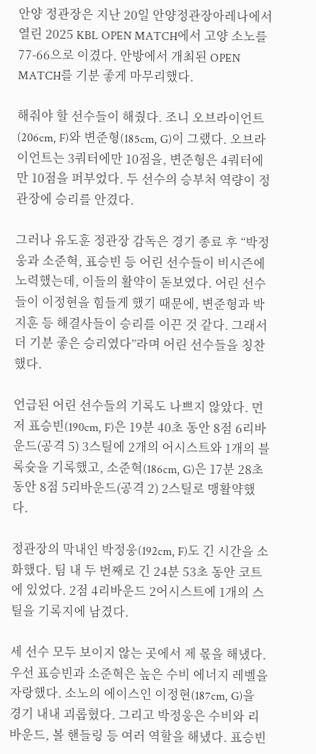안양 정관장은 지난 20일 안양정관장아레나에서 열린 2025 KBL OPEN MATCH에서 고양 소노를 77-66으로 이겼다. 안방에서 개최된 OPEN MATCH를 기분 좋게 마무리했다.

해줘야 할 선수들이 해줬다. 조니 오브라이언트(206cm, F)와 변준형(185cm, G)이 그랬다. 오브라이언트는 3쿼터에만 10점을, 변준형은 4쿼터에만 10점을 퍼부었다. 두 선수의 승부처 역량이 정관장에 승리를 안겼다.

그러나 유도훈 정관장 감독은 경기 종료 후 “박정웅과 소준혁, 표승빈 등 어린 선수들이 비시즌에 노력했는데, 이들의 활약이 돋보였다. 어린 선수들이 이정현을 힘들게 했기 때문에, 변준형과 박지훈 등 해결사들이 승리를 이끈 것 같다. 그래서 더 기분 좋은 승리였다”라며 어린 선수들을 칭찬했다.

언급된 어린 선수들의 기록도 나쁘지 않았다. 먼저 표승빈(190cm, F)은 19분 40초 동안 8점 6리바운드(공격 5) 3스틸에 2개의 어시스트와 1개의 블록슛을 기록했고, 소준혁(186cm, G)은 17분 28초 동안 8점 5리바운드(공격 2) 2스틸로 맹활약했다.

정관장의 막내인 박정웅(192cm, F)도 긴 시간을 소화했다. 팀 내 두 번째로 긴 24분 53초 동안 코트에 있었다. 2점 4리바운드 2어시스트에 1개의 스틸을 기록지에 남겼다.

세 선수 모두 보이지 않는 곳에서 제 몫을 해냈다. 우선 표승빈과 소준혁은 높은 수비 에너지 레벨을 자랑했다. 소노의 에이스인 이정현(187cm, G)을 경기 내내 괴롭혔다. 그리고 박정웅은 수비와 리바운드, 볼 핸들링 등 여러 역할을 해냈다. 표승빈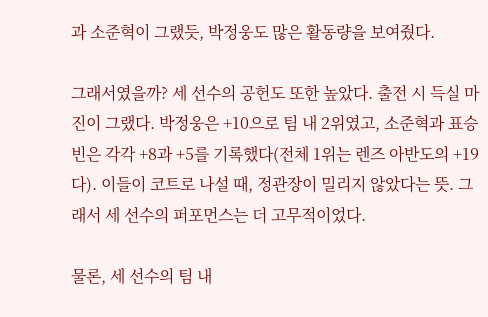과 소준혁이 그랬듯, 박정웅도 많은 활동량을 보여줬다.

그래서였을까? 세 선수의 공헌도 또한 높았다. 출전 시 득실 마진이 그랬다. 박정웅은 +10으로 팀 내 2위였고, 소준혁과 표승빈은 각각 +8과 +5를 기록했다(전체 1위는 렌즈 아반도의 +19다). 이들이 코트로 나설 때, 정관장이 밀리지 않았다는 뜻. 그래서 세 선수의 퍼포먼스는 더 고무적이었다.

물론, 세 선수의 팀 내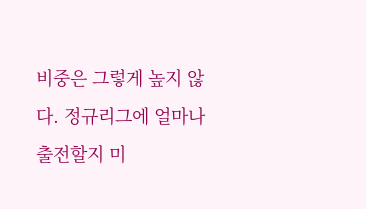비중은 그렇게 높지 않다. 정규리그에 얼마나 출전할지 미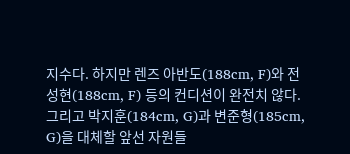지수다. 하지만 렌즈 아반도(188cm, F)와 전성현(188cm, F) 등의 컨디션이 완전치 않다. 그리고 박지훈(184cm, G)과 변준형(185cm, G)을 대체할 앞선 자원들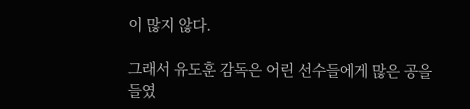이 많지 않다.

그래서 유도훈 감독은 어린 선수들에게 많은 공을 들였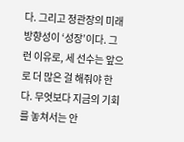다. 그리고 정관장의 미래 방향성이 ‘성장’이다. 그런 이유로, 세 선수는 앞으로 더 많은 걸 해줘야 한다. 무엇보다 지금의 기회를 놓쳐서는 안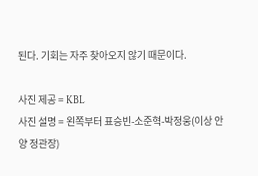된다. 기회는 자주 찾아오지 않기 때문이다.

사진 제공 = KBL
사진 설명 = 왼쪽부터 표승빈-소준혁-박정웅(이상 안양 정관장)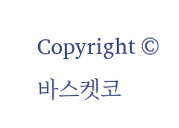Copyright © 바스켓코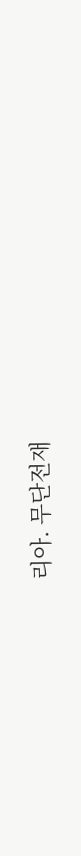리아. 무단전재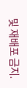및 재배포 금지.